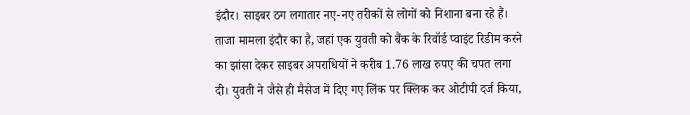इंदौर। साइबर ठग लगातार नए-नए तरीकों से लोगों को निशाना बना रहे हैं। ताजा मामला इंदौर का है, जहां एक युवती को बैंक के रिवॉर्ड प्वाइंट रिडीम करने का झांसा देकर साइबर अपराधियों ने करीब 1.76 लाख रुपए की चपत लगा दी। युवती ने जैसे ही मैसेज में दिए गए लिंक पर क्लिक कर ओटीपी दर्ज किया,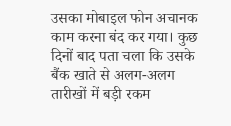उसका मोबाइल फोन अचानक काम करना बंद कर गया। कुछ दिनों बाद पता चला कि उसके बैंक खाते से अलग-अलग तारीखों में बड़ी रकम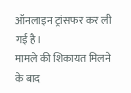ऑनलाइन ट्रांसफर कर ली गई है।
मामले की शिकायत मिलने के बाद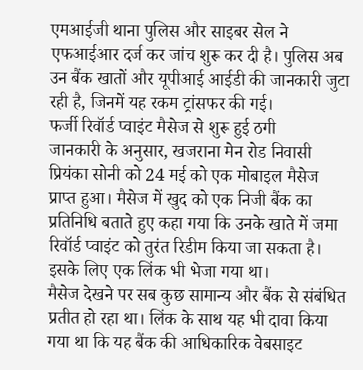एमआईजी थाना पुलिस और साइबर सेल ने एफआईआर दर्ज कर जांच शुरू कर दी है। पुलिस अब उन बैंक खातों और यूपीआई आईडी की जानकारी जुटा रही है, जिनमें यह रकम ट्रांसफर की गई।
फर्जी रिवॉर्ड प्वाइंट मैसेज से शुरू हुई ठगी
जानकारी के अनुसार, खजराना मेन रोड निवासी प्रियंका सोनी को 24 मई को एक मोबाइल मैसेज प्राप्त हुआ। मैसेज में खुद को एक निजी बैंक का प्रतिनिधि बताते हुए कहा गया कि उनके खाते में जमा रिवॉर्ड प्वाइंट को तुरंत रिडीम किया जा सकता है। इसके लिए एक लिंक भी भेजा गया था।
मैसेज देखने पर सब कुछ सामान्य और बैंक से संबंधित प्रतीत हो रहा था। लिंक के साथ यह भी दावा किया गया था कि यह बैंक की आधिकारिक वेबसाइट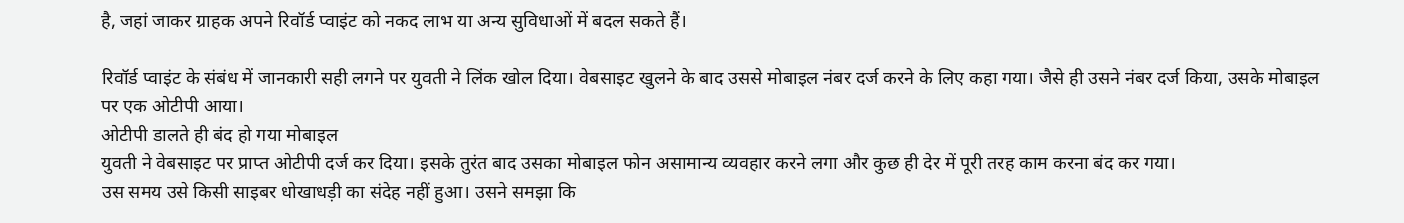है, जहां जाकर ग्राहक अपने रिवॉर्ड प्वाइंट को नकद लाभ या अन्य सुविधाओं में बदल सकते हैं।

रिवॉर्ड प्वाइंट के संबंध में जानकारी सही लगने पर युवती ने लिंक खोल दिया। वेबसाइट खुलने के बाद उससे मोबाइल नंबर दर्ज करने के लिए कहा गया। जैसे ही उसने नंबर दर्ज किया, उसके मोबाइल पर एक ओटीपी आया।
ओटीपी डालते ही बंद हो गया मोबाइल
युवती ने वेबसाइट पर प्राप्त ओटीपी दर्ज कर दिया। इसके तुरंत बाद उसका मोबाइल फोन असामान्य व्यवहार करने लगा और कुछ ही देर में पूरी तरह काम करना बंद कर गया।
उस समय उसे किसी साइबर धोखाधड़ी का संदेह नहीं हुआ। उसने समझा कि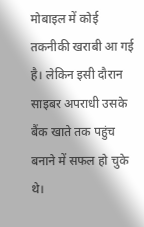मोबाइल में कोई तकनीकी खराबी आ गई है। लेकिन इसी दौरान साइबर अपराधी उसके बैंक खाते तक पहुंच बनाने में सफल हो चुके थे।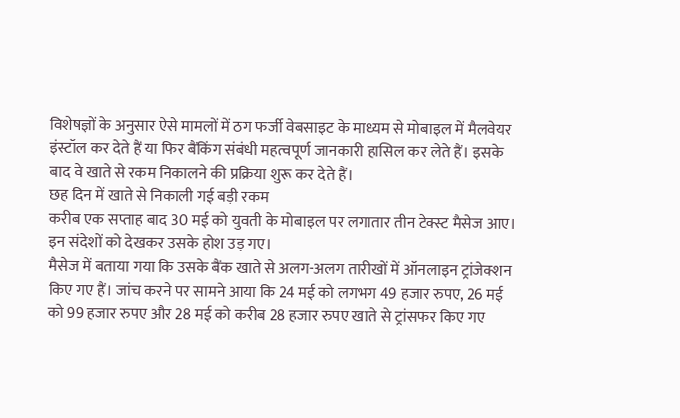विशेषज्ञों के अनुसार ऐसे मामलों में ठग फर्जी वेबसाइट के माध्यम से मोबाइल में मैलवेयर इंस्टॉल कर देते हैं या फिर बैंकिंग संबंधी महत्वपूर्ण जानकारी हासिल कर लेते हैं। इसके बाद वे खाते से रकम निकालने की प्रक्रिया शुरू कर देते हैं।
छह दिन में खाते से निकाली गई बड़ी रकम
करीब एक सप्ताह बाद 30 मई को युवती के मोबाइल पर लगातार तीन टेक्स्ट मैसेज आए। इन संदेशों को देखकर उसके होश उड़ गए।
मैसेज में बताया गया कि उसके बैंक खाते से अलग-अलग तारीखों में ऑनलाइन ट्रांजेक्शन किए गए हैं। जांच करने पर सामने आया कि 24 मई को लगभग 49 हजार रुपए, 26 मई को 99 हजार रुपए और 28 मई को करीब 28 हजार रुपए खाते से ट्रांसफर किए गए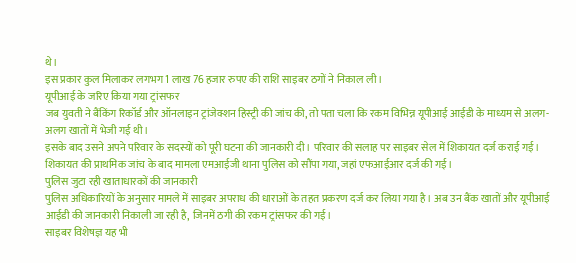थे।
इस प्रकार कुल मिलाकर लगभग 1 लाख 76 हजार रुपए की राशि साइबर ठगों ने निकाल ली।
यूपीआई के जरिए किया गया ट्रांसफर
जब युवती ने बैंकिंग रिकॉर्ड और ऑनलाइन ट्रांजेक्शन हिस्ट्री की जांच की, तो पता चला कि रकम विभिन्न यूपीआई आईडी के माध्यम से अलग-अलग खातों में भेजी गई थी।
इसके बाद उसने अपने परिवार के सदस्यों को पूरी घटना की जानकारी दी। परिवार की सलाह पर साइबर सेल में शिकायत दर्ज कराई गई। शिकायत की प्राथमिक जांच के बाद मामला एमआईजी थाना पुलिस को सौंपा गया, जहां एफआईआर दर्ज की गई।
पुलिस जुटा रही खाताधारकों की जानकारी
पुलिस अधिकारियों के अनुसार मामले में साइबर अपराध की धाराओं के तहत प्रकरण दर्ज कर लिया गया है। अब उन बैंक खातों और यूपीआई आईडी की जानकारी निकाली जा रही है, जिनमें ठगी की रकम ट्रांसफर की गई।
साइबर विशेषज्ञ यह भी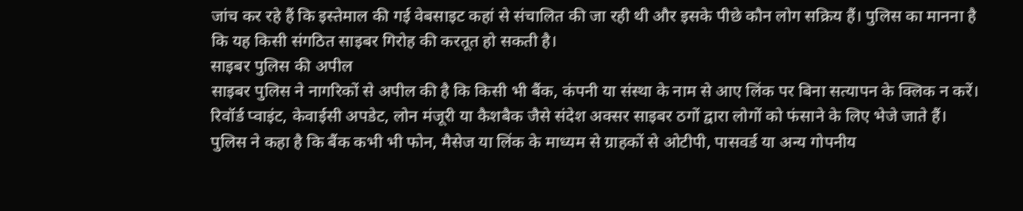जांच कर रहे हैं कि इस्तेमाल की गई वेबसाइट कहां से संचालित की जा रही थी और इसके पीछे कौन लोग सक्रिय हैं। पुलिस का मानना है कि यह किसी संगठित साइबर गिरोह की करतूत हो सकती है।
साइबर पुलिस की अपील
साइबर पुलिस ने नागरिकों से अपील की है कि किसी भी बैंक, कंपनी या संस्था के नाम से आए लिंक पर बिना सत्यापन के क्लिक न करें। रिवॉर्ड प्वाइंट, केवाईसी अपडेट, लोन मंजूरी या कैशबैक जैसे संदेश अक्सर साइबर ठगों द्वारा लोगों को फंसाने के लिए भेजे जाते हैं।
पुलिस ने कहा है कि बैंक कभी भी फोन, मैसेज या लिंक के माध्यम से ग्राहकों से ओटीपी, पासवर्ड या अन्य गोपनीय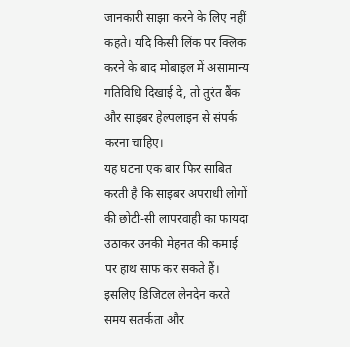जानकारी साझा करने के लिए नहीं कहते। यदि किसी लिंक पर क्लिक करने के बाद मोबाइल में असामान्य गतिविधि दिखाई दे, तो तुरंत बैंक और साइबर हेल्पलाइन से संपर्क करना चाहिए।
यह घटना एक बार फिर साबित करती है कि साइबर अपराधी लोगों की छोटी-सी लापरवाही का फायदा उठाकर उनकी मेहनत की कमाई पर हाथ साफ कर सकते हैं। इसलिए डिजिटल लेनदेन करते समय सतर्कता और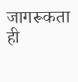जागरूकता ही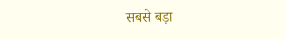सबसे बड़ा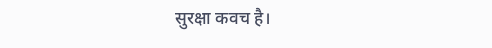सुरक्षा कवच है।